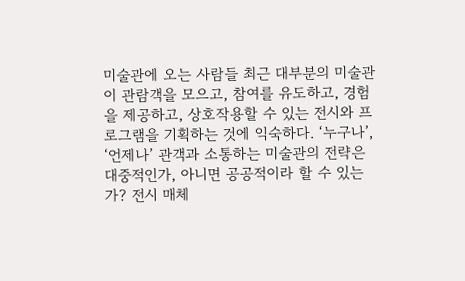미술관에 오는 사람들 최근 대부분의 미술관이 관람객을 모으고, 참여를 유도하고, 경험을 제공하고, 상호작용할 수 있는 전시와 프로그램을 기획하는 것에 익숙하다. ‘누구나’, ‘언제나’ 관객과 소통하는 미술관의 전략은 대중적인가, 아니면 공공적이라 할 수 있는가? 전시 매체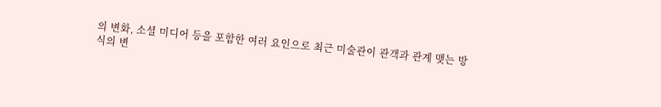의 변화, 소셜 미디어 등을 포함한 여러 요인으로 최근 미술관이 관객과 관계 맺는 방식의 변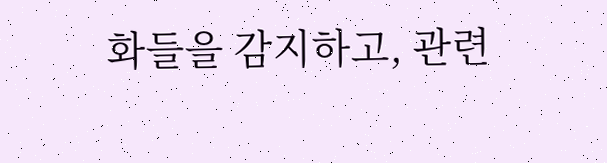화들을 감지하고, 관련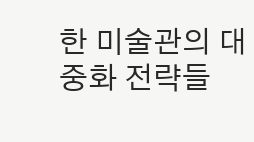한 미술관의 대중화 전략들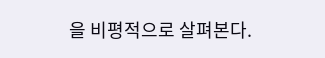을 비평적으로 살펴본다.